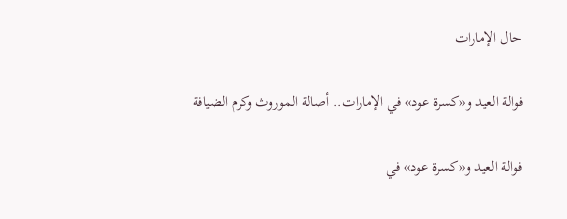حال الإمارات

فوالة العيد و«كسرة عود» في الإمارات.. أصالة الموروث وكرم الضيافة

فوالة العيد و«كسرة عود» في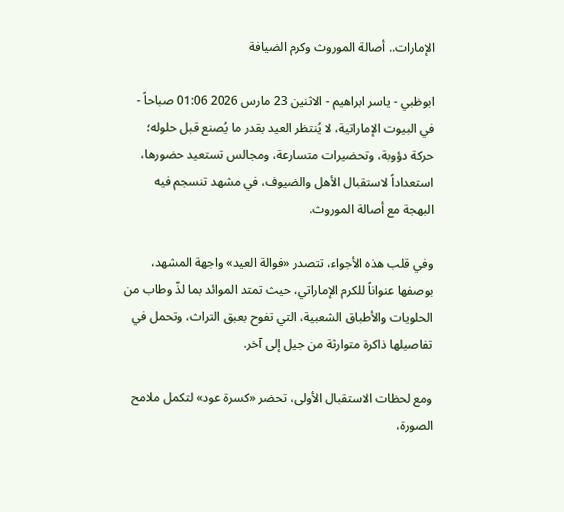الإمارات.. أصالة الموروث وكرم الضيافة

ابوظبي - ياسر ابراهيم - الاثنين 23 مارس 2026 01:06 صباحاً - في البيوت الإماراتية، لا يُنتظر العيد بقدر ما يُصنع قبل حلوله؛ حركة دؤوبة، وتحضيرات متسارعة، ومجالس تستعيد حضورها، استعداداً لاستقبال الأهل والضيوف، في مشهد تنسجم فيه البهجة مع أصالة الموروث.

وفي قلب هذه الأجواء، تتصدر «فوالة العيد» واجهة المشهد، بوصفها عنواناً للكرم الإماراتي، حيث تمتد الموائد بما لذّ وطاب من الحلويات والأطباق الشعبية، التي تفوح بعبق التراث، وتحمل في تفاصيلها ذاكرة متوارثة من جيل إلى آخر.

ومع لحظات الاستقبال الأولى، تحضر «كسرة عود» لتكمل ملامح الصورة،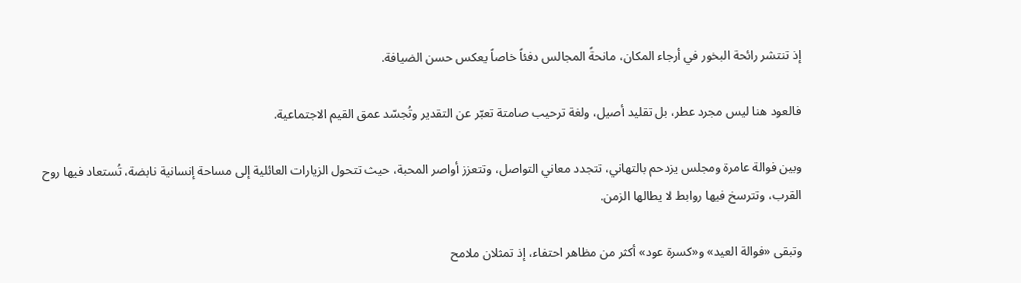إذ تنتشر رائحة البخور في أرجاء المكان، مانحةً المجالس دفئاً خاصاً يعكس حسن الضيافة.

فالعود هنا ليس مجرد عطر، بل تقليد أصيل، ولغة ترحيب صامتة تعبّر عن التقدير وتُجسّد عمق القيم الاجتماعية.

وبين فوالة عامرة ومجلس يزدحم بالتهاني، تتجدد معاني التواصل، وتتعزز أواصر المحبة، حيث تتحول الزيارات العائلية إلى مساحة إنسانية نابضة، تُستعاد فيها روح القرب، وتترسخ فيها روابط لا يطالها الزمن.

وتبقى «فوالة العيد» و«كسرة عود» أكثر من مظاهر احتفاء، إذ تمثلان ملامح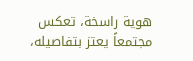هوية راسخة، تعكس مجتمعاً يعتز بتفاصيله،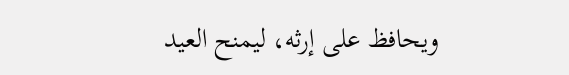ويحافظ على إرثه، ليمنح العيد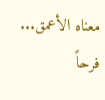معناه الأعمق... فرحاً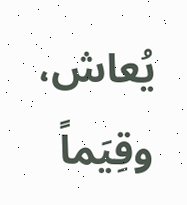يُعاش، وقِيَماً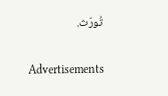تُورّث.

Advertisements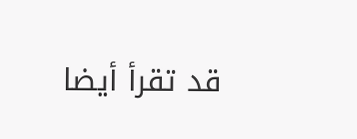قد تقرأ أيضا